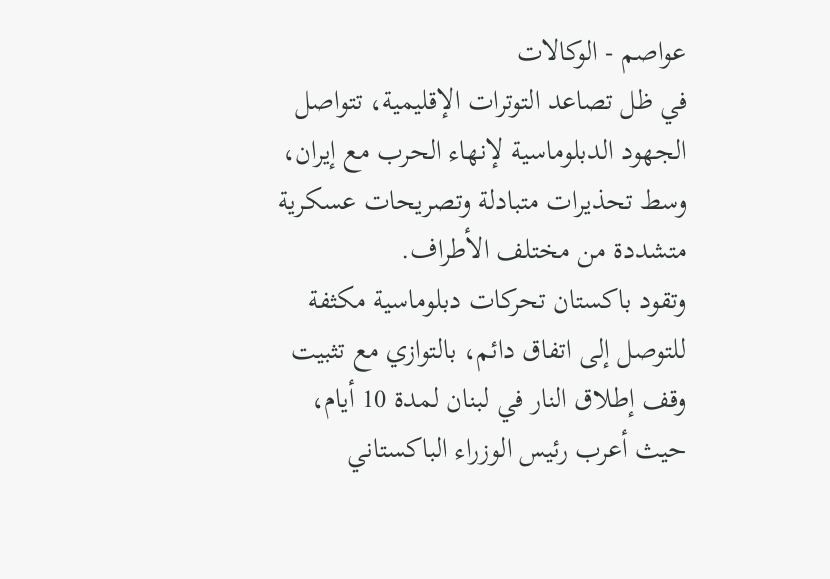عواصم - الوكالات
في ظل تصاعد التوترات الإقليمية، تتواصل الجهود الدبلوماسية لإنهاء الحرب مع إيران، وسط تحذيرات متبادلة وتصريحات عسكرية متشددة من مختلف الأطراف.
وتقود باكستان تحركات دبلوماسية مكثفة للتوصل إلى اتفاق دائم، بالتوازي مع تثبيت وقف إطلاق النار في لبنان لمدة 10 أيام، حيث أعرب رئيس الوزراء الباكستاني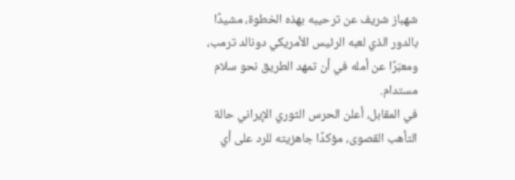شهباز شريف عن ترحيبه بهذه الخطوة، مشيدًا بالدور الذي لعبه الرئيس الأمريكي دونالد ترمب، ومعبّرًا عن أمله في أن تمهد الطريق نحو سلام مستدام.
في المقابل، أعلن الحرس الثوري الإيراني حالة التأهب القصوى، مؤكدًا جاهزيته للرد على أي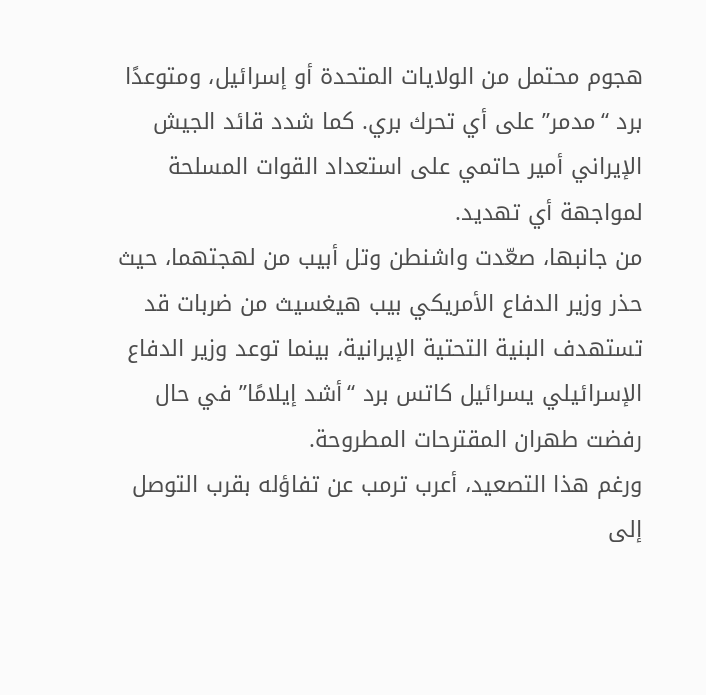هجوم محتمل من الولايات المتحدة أو إسرائيل، ومتوعدًا برد “مدمر” على أي تحرك بري. كما شدد قائد الجيش الإيراني أمير حاتمي على استعداد القوات المسلحة لمواجهة أي تهديد.
من جانبها، صعّدت واشنطن وتل أبيب من لهجتهما، حيث حذر وزير الدفاع الأمريكي بيب هيغسيث من ضربات قد تستهدف البنية التحتية الإيرانية، بينما توعد وزير الدفاع الإسرائيلي يسرائيل كاتس برد “أشد إيلامًا” في حال رفضت طهران المقترحات المطروحة.
ورغم هذا التصعيد، أعرب ترمب عن تفاؤله بقرب التوصل إلى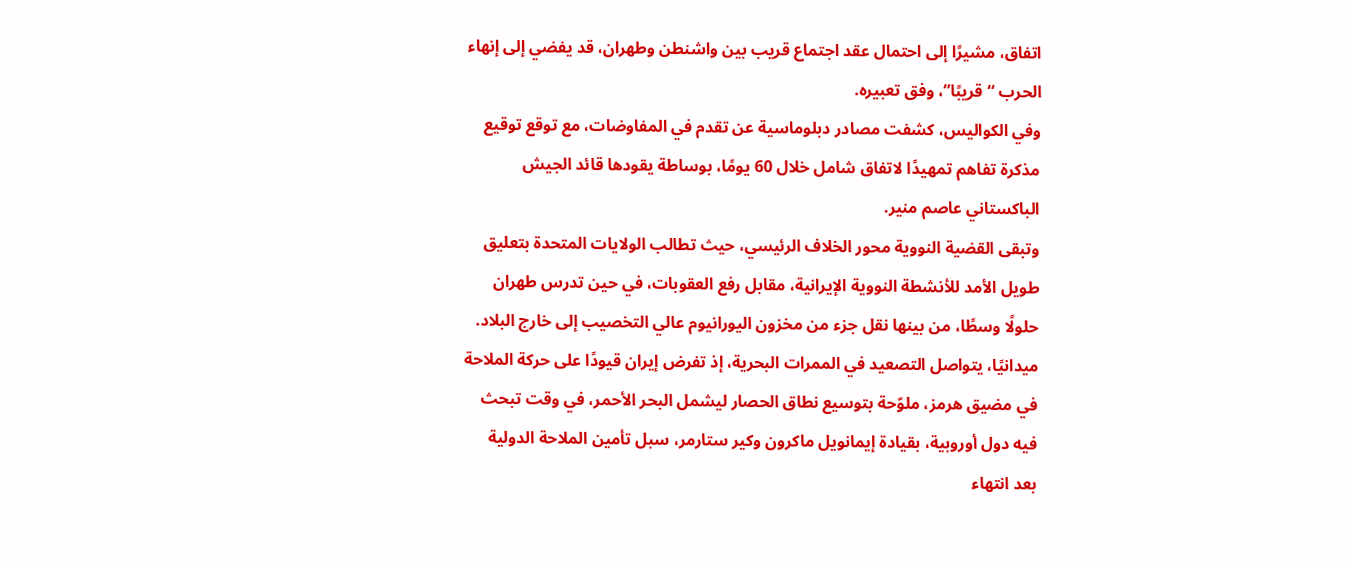اتفاق، مشيرًا إلى احتمال عقد اجتماع قريب بين واشنطن وطهران، قد يفضي إلى إنهاء الحرب “قريبًا”، وفق تعبيره.
وفي الكواليس، كشفت مصادر دبلوماسية عن تقدم في المفاوضات، مع توقع توقيع مذكرة تفاهم تمهيدًا لاتفاق شامل خلال 60 يومًا، بوساطة يقودها قائد الجيش الباكستاني عاصم منير.
وتبقى القضية النووية محور الخلاف الرئيسي، حيث تطالب الولايات المتحدة بتعليق طويل الأمد للأنشطة النووية الإيرانية، مقابل رفع العقوبات، في حين تدرس طهران حلولًا وسطًا، من بينها نقل جزء من مخزون اليورانيوم عالي التخصيب إلى خارج البلاد.
ميدانيًا، يتواصل التصعيد في الممرات البحرية، إذ تفرض إيران قيودًا على حركة الملاحة في مضيق هرمز، ملوّحة بتوسيع نطاق الحصار ليشمل البحر الأحمر، في وقت تبحث فيه دول أوروبية، بقيادة إيمانويل ماكرون وكير ستارمر، سبل تأمين الملاحة الدولية بعد انتهاء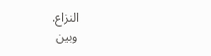النزاع.
وبين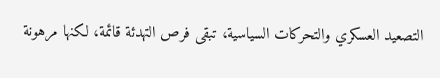التصعيد العسكري والتحركات السياسية، تبقى فرص التهدئة قائمة، لكنها مرهونة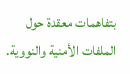بتفاهمات معقدة حول الملفات الأمنية والنووية.